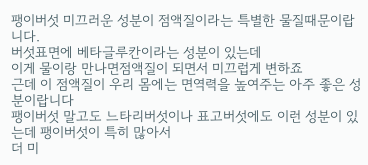팽이버섯 미끄러운 성분이 점액질이라는 특별한 물질때문이랍니다.
버섯표면에 베타글루칸이라는 성분이 있는데
이게 물이랑 만나면점액질이 되면서 미끄럽게 변하죠
근데 이 점액질이 우리 몸에는 면역력을 높여주는 아주 좋은 성분이랍니다
팽이버섯 말고도 느타리버섯이나 표고버섯에도 이런 성분이 있는데 팽이버섯이 특히 많아서
더 미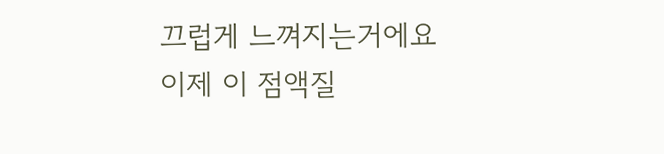끄럽게 느껴지는거에요
이제 이 점액질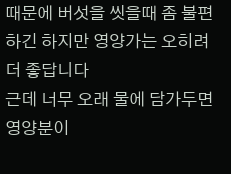때문에 버섯을 씻을때 좀 불편하긴 하지만 영양가는 오히려 더 좋답니다
근데 너무 오래 물에 담가두면 영양분이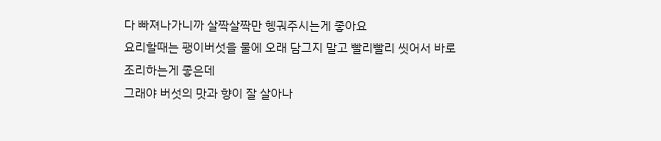다 빠져나가니까 살짝살짝만 헹궈주시는게 좋아요
요리할때는 팽이버섯을 물에 오래 담그지 말고 빨리빨리 씻어서 바로 조리하는게 좋은데
그래야 버섯의 맛과 향이 잘 살아나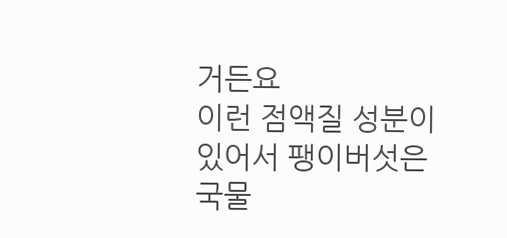거든요
이런 점액질 성분이 있어서 팽이버섯은 국물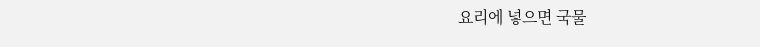요리에 넣으면 국물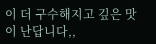이 더 구수해지고 깊은 맛이 난답니다,,